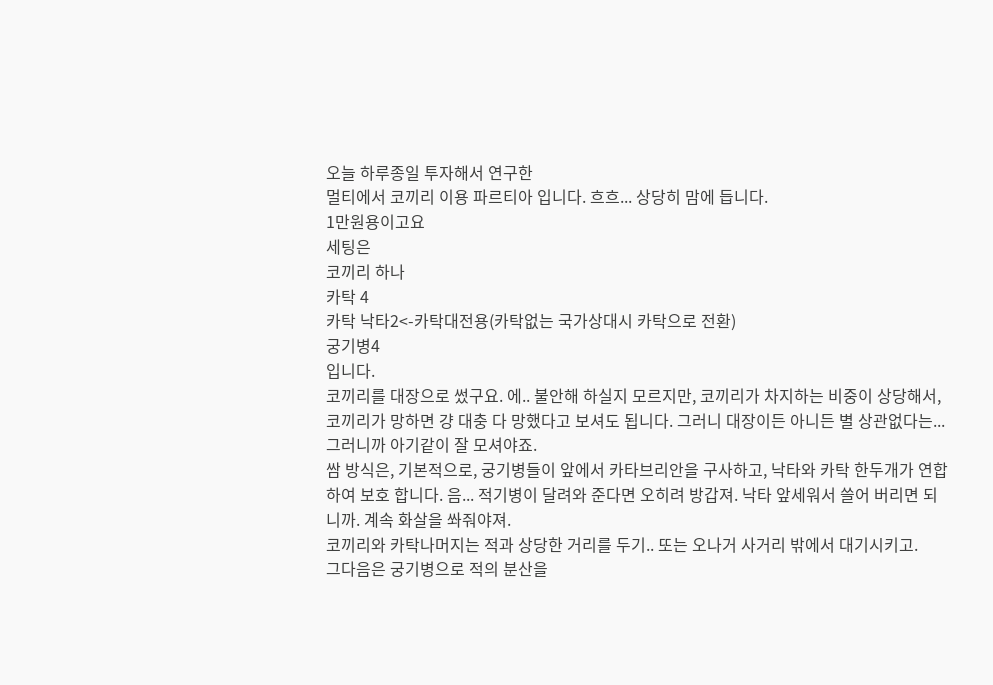오늘 하루종일 투자해서 연구한
멀티에서 코끼리 이용 파르티아 입니다. 흐흐... 상당히 맘에 듭니다.
1만원용이고요
세팅은
코끼리 하나
카탁 4
카탁 낙타2<-카탁대전용(카탁없는 국가상대시 카탁으로 전환)
궁기병4
입니다.
코끼리를 대장으로 썼구요. 에.. 불안해 하실지 모르지만, 코끼리가 차지하는 비중이 상당해서, 코끼리가 망하면 걍 대충 다 망했다고 보셔도 됩니다. 그러니 대장이든 아니든 별 상관없다는... 그러니까 아기같이 잘 모셔야죠.
쌈 방식은, 기본적으로, 궁기병들이 앞에서 카타브리안을 구사하고, 낙타와 카탁 한두개가 연합하여 보호 합니다. 음... 적기병이 달려와 준다면 오히려 방갑져. 낙타 앞세워서 쓸어 버리면 되니까. 계속 화살을 쏴줘야져.
코끼리와 카탁나머지는 적과 상당한 거리를 두기.. 또는 오나거 사거리 밖에서 대기시키고.
그다음은 궁기병으로 적의 분산을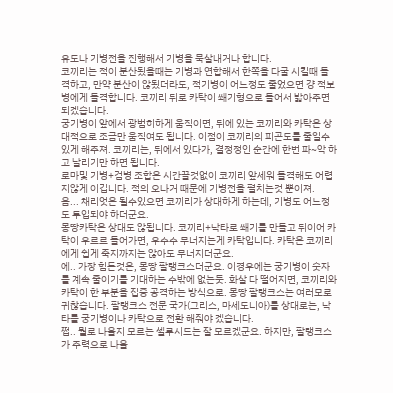유도나 기병전을 진행해서 기병을 묵살내거나 합니다.
코끼리는 적이 분산됬을때는 기병과 연합해서 한쪽을 다굴 시킬때 돌격하고, 만약 분산이 않됬더라도, 적기병이 어느정도 줄었으면 걍 적보병에게 돌격합니다. 코끼리 뒤로 카탁이 쐐기형으로 들어서 밟아주면 되겠습니다.
궁기병이 앞에서 광범히하게 움직이면, 뒤에 있는 코끼리와 카탁은 상대적으로 조금만 움직여도 됩니다. 이점이 코끼리의 피곤도를 줄일수 있게 해주져. 코끼리는, 뒤에서 있다가, 결정정인 순간에 한번 파~악 하고 날리기만 하면 됩니다.
로마및 기병+검병 조합은 시간끌것없이 코끼리 앞세워 돌격해도 어렵지않게 이깁니다. 적의 오나거 때문에 기병전을 펼치는것 뿐이져.
음... 채리엇은 될수있으면 코끼리가 상대하게 하는데, 기병도 어느정도 투입되야 하더군요.
몽땅카탁은 상대도 않됩니다. 코끼리+낙타로 쐐기를 만들고 뒤이어 카탁이 우르르 들어가면, 우수수 무너지는게 카탁입니다. 카탁은 코끼리에게 쉽게 죽지까지는 않아도 무너지더군요.
에.. 가장 힘든것은, 몽땅 팔랭크스더군요. 이경우에는 궁기병이 숫자를 계속 줄이기를 기대하는 수밖에 없는듯. 화살 다 떨어지면, 코끼리와 카탁이 한 부분을 집중 공격하는 방식으로. 몽땅 팔랭크스는 여러모로 귀찮습니다. 팔랭크스 전문 국가(그리스, 마세도니아)를 상대로는, 낙타를 궁기병이나 카탁으로 전환 해줘야 겠습니다.
쩝.. 뭘로 나올지 모르는 셀루시드는 잘 모르겠군요. 하지만, 팔랭크스가 주력으로 나올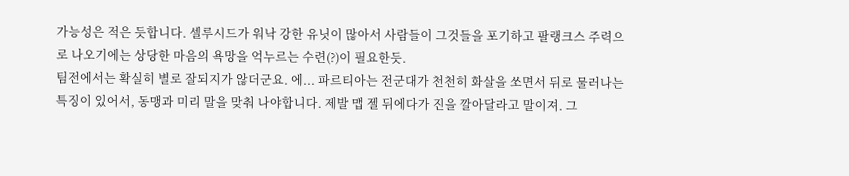가능성은 적은 듯합니다. 셀루시드가 워낙 강한 유닛이 많아서 사람들이 그것들을 포기하고 팔랭크스 주력으로 나오기에는 상당한 마음의 욕망을 억누르는 수련(?)이 필요한듯.
팀전에서는 확실히 별로 잘되지가 않더군요. 에... 파르티아는 전군대가 천천히 화살을 쏘면서 뒤로 물러나는 특징이 있어서, 동맹과 미리 말을 맞춰 나야합니다. 제발 맵 젤 뒤에다가 진을 깔아달라고 말이져. 그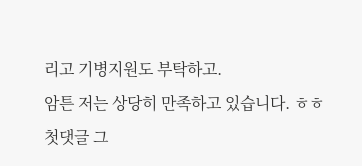리고 기병지원도 부탁하고.
암튼 저는 상당히 만족하고 있습니다. ㅎㅎ
첫댓글 그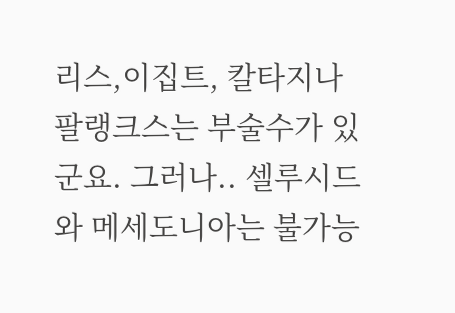리스,이집트, 칼타지나 팔랭크스는 부술수가 있군요. 그러나.. 셀루시드와 메세도니아는 불가능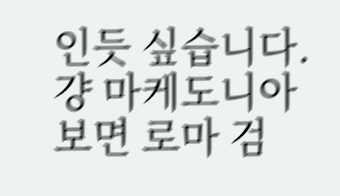인듯 싶습니다. 걍 마케도니아 보면 로마 검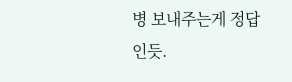병 보내주는게 정답인듯.